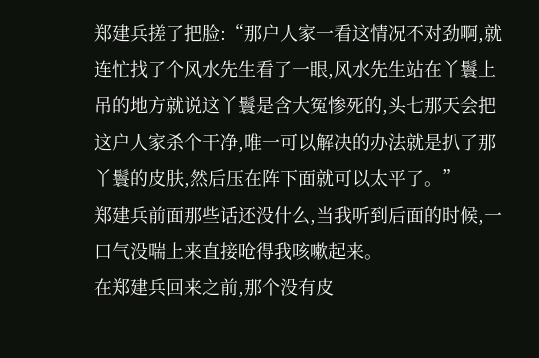郑建兵搓了把脸:“那户人家一看这情况不对劲啊,就连忙找了个风水先生看了一眼,风水先生站在丫鬟上吊的地方就说这丫鬟是含大冤惨死的,头七那天会把这户人家杀个干净,唯一可以解决的办法就是扒了那丫鬟的皮肤,然后压在阵下面就可以太平了。”
郑建兵前面那些话还没什么,当我听到后面的时候,一口气没喘上来直接呛得我咳嗽起来。
在郑建兵回来之前,那个没有皮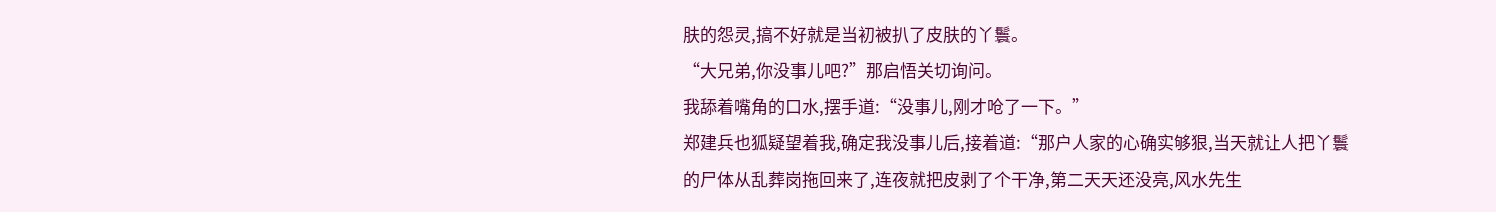肤的怨灵,搞不好就是当初被扒了皮肤的丫鬟。
“大兄弟,你没事儿吧?”那启悟关切询问。
我舔着嘴角的口水,摆手道:“没事儿,刚才呛了一下。”
郑建兵也狐疑望着我,确定我没事儿后,接着道:“那户人家的心确实够狠,当天就让人把丫鬟的尸体从乱葬岗拖回来了,连夜就把皮剥了个干净,第二天天还没亮,风水先生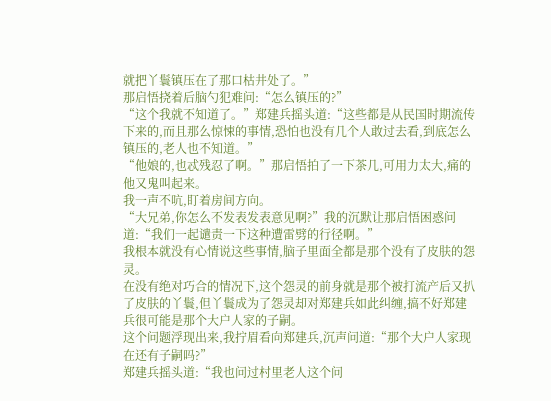就把丫鬟镇压在了那口枯井处了。”
那启悟挠着后脑勺犯难问:“怎么镇压的?”
“这个我就不知道了。”郑建兵摇头道:“这些都是从民国时期流传下来的,而且那么惊悚的事情,恐怕也没有几个人敢过去看,到底怎么镇压的,老人也不知道。”
“他娘的,也忒残忍了啊。”那启悟拍了一下茶几,可用力太大,痛的他又鬼叫起来。
我一声不吭,盯着房间方向。
“大兄弟,你怎么不发表发表意见啊?”我的沉默让那启悟困惑问道:“我们一起谴责一下这种遭雷劈的行径啊。”
我根本就没有心情说这些事情,脑子里面全都是那个没有了皮肤的怨灵。
在没有绝对巧合的情况下,这个怨灵的前身就是那个被打流产后又扒了皮肤的丫鬟,但丫鬟成为了怨灵却对郑建兵如此纠缠,搞不好郑建兵很可能是那个大户人家的子嗣。
这个问题浮现出来,我拧眉看向郑建兵,沉声问道:“那个大户人家现在还有子嗣吗?”
郑建兵摇头道:“我也问过村里老人这个问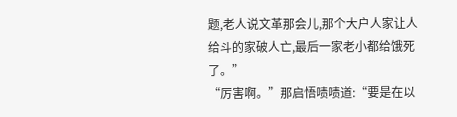题,老人说文革那会儿,那个大户人家让人给斗的家破人亡,最后一家老小都给饿死了。”
“厉害啊。”那启悟啧啧道:“要是在以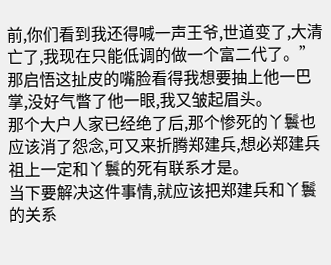前,你们看到我还得喊一声王爷,世道变了,大清亡了,我现在只能低调的做一个富二代了。”
那启悟这扯皮的嘴脸看得我想要抽上他一巴掌,没好气瞥了他一眼,我又皱起眉头。
那个大户人家已经绝了后,那个惨死的丫鬟也应该消了怨念,可又来折腾郑建兵,想必郑建兵祖上一定和丫鬟的死有联系才是。
当下要解决这件事情,就应该把郑建兵和丫鬟的关系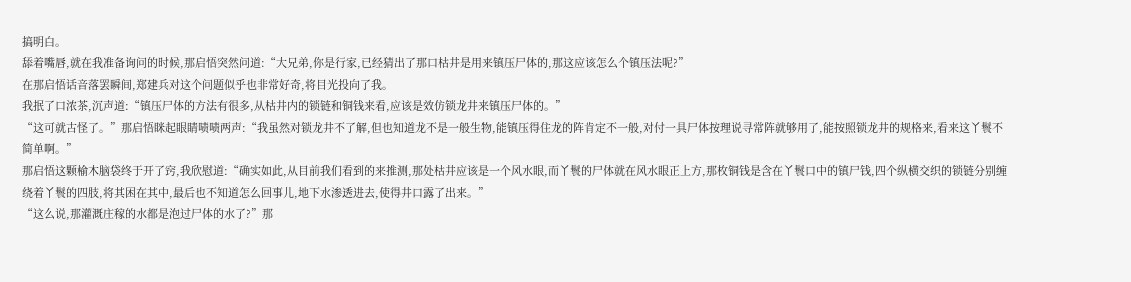搞明白。
舔着嘴唇,就在我准备询问的时候,那启悟突然问道:“大兄弟,你是行家,已经猜出了那口枯井是用来镇压尸体的,那这应该怎么个镇压法呢?”
在那启悟话音落罢瞬间,郑建兵对这个问题似乎也非常好奇,将目光投向了我。
我抿了口浓茶,沉声道:“镇压尸体的方法有很多,从枯井内的锁链和铜钱来看,应该是效仿锁龙井来镇压尸体的。”
“这可就古怪了。”那启悟眯起眼睛啧啧两声:“我虽然对锁龙井不了解,但也知道龙不是一般生物,能镇压得住龙的阵肯定不一般,对付一具尸体按理说寻常阵就够用了,能按照锁龙井的规格来,看来这丫鬟不简单啊。”
那启悟这颗榆木脑袋终于开了窍,我欣慰道:“确实如此,从目前我们看到的来推测,那处枯井应该是一个风水眼,而丫鬟的尸体就在风水眼正上方,那枚铜钱是含在丫鬟口中的镇尸钱,四个纵横交织的锁链分别缠绕着丫鬟的四肢,将其困在其中,最后也不知道怎么回事儿,地下水渗透进去,使得井口露了出来。”
“这么说,那灌溉庄稼的水都是泡过尸体的水了?”那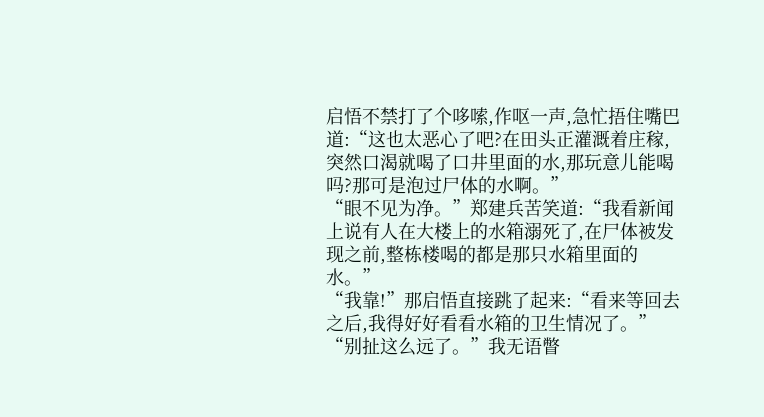启悟不禁打了个哆嗦,作呕一声,急忙捂住嘴巴道:“这也太恶心了吧?在田头正灌溉着庄稼,突然口渴就喝了口井里面的水,那玩意儿能喝吗?那可是泡过尸体的水啊。”
“眼不见为净。”郑建兵苦笑道:“我看新闻上说有人在大楼上的水箱溺死了,在尸体被发现之前,整栋楼喝的都是那只水箱里面的水。”
“我靠!”那启悟直接跳了起来:“看来等回去之后,我得好好看看水箱的卫生情况了。”
“别扯这么远了。”我无语瞥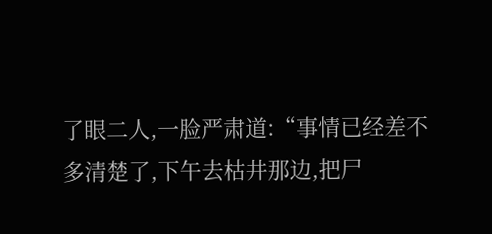了眼二人,一脸严肃道:“事情已经差不多清楚了,下午去枯井那边,把尸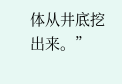体从井底挖出来。”